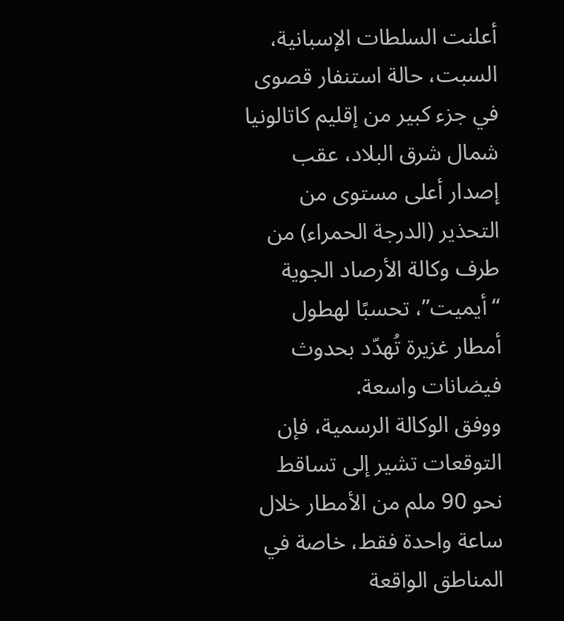أعلنت السلطات الإسبانية، السبت، حالة استنفار قصوى في جزء كبير من إقليم كاتالونيا شمال شرق البلاد، عقب إصدار أعلى مستوى من التحذير (الدرجة الحمراء) من طرف وكالة الأرصاد الجوية “أيميت”، تحسبًا لهطول أمطار غزيرة تُهدّد بحدوث فيضانات واسعة.
ووفق الوكالة الرسمية، فإن التوقعات تشير إلى تساقط نحو 90 ملم من الأمطار خلال ساعة واحدة فقط، خاصة في المناطق الواقعة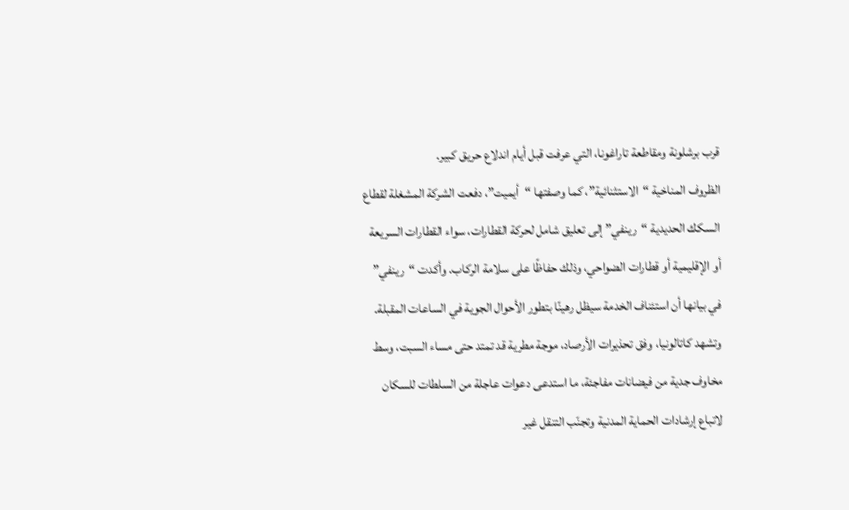قرب برشلونة ومقاطعة تاراغونا، التي عرفت قبل أيام اندلاع حريق كبير.
الظروف المناخية “الاستثنائية”، كما وصفتها “أيميت”، دفعت الشركة المشغلة لقطاع السكك الحديدية “رينفي” إلى تعليق شامل لحركة القطارات، سواء القطارات السريعة أو الإقليمية أو قطارات الضواحي، وذلك حفاظًا على سلامة الركاب. وأكدت “رينفي” في بيانها أن استئناف الخدمة سيظل رهينًا بتطور الأحوال الجوية في الساعات المقبلة.
وتشهد كاتالونيا، وفق تحذيرات الأرصاد، موجة مطرية قد تمتد حتى مساء السبت، وسط مخاوف جدية من فيضانات مفاجئة، ما استدعى دعوات عاجلة من السلطات للسكان لاتباع إرشادات الحماية المدنية وتجنّب التنقل غير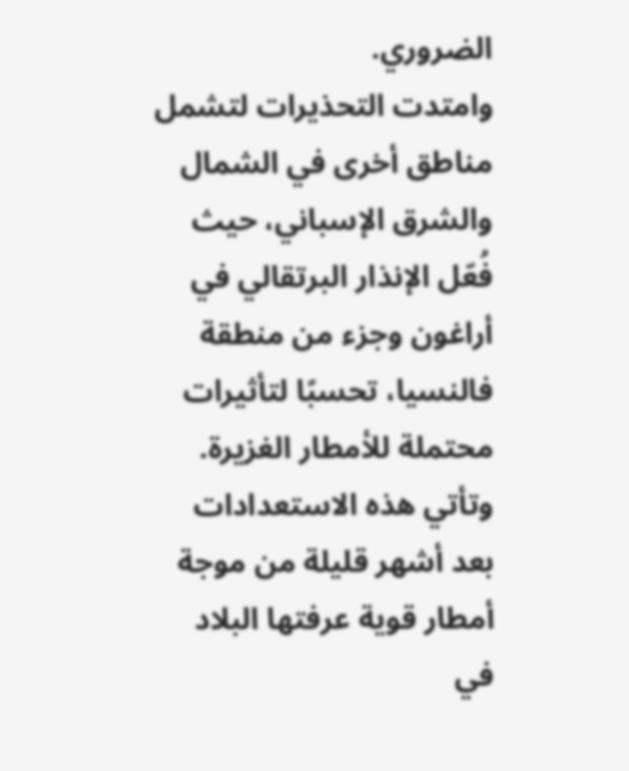الضروري.
وامتدت التحذيرات لتشمل مناطق أخرى في الشمال والشرق الإسباني، حيث فُعّل الإنذار البرتقالي في أراغون وجزء من منطقة فالنسيا، تحسبًا لتأثيرات محتملة للأمطار الغزيرة.
وتأتي هذه الاستعدادات بعد أشهر قليلة من موجة أمطار قوية عرفتها البلاد في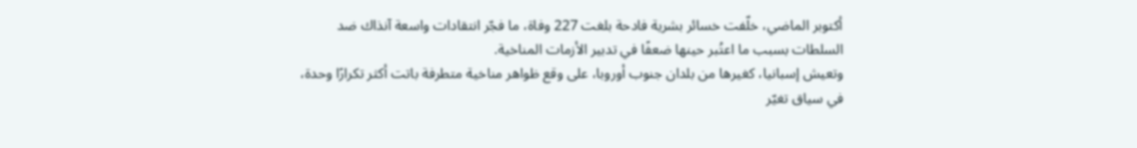أكتوبر الماضي، خلّفت خسائر بشرية فادحة بلغت 227 وفاة، ما فجّر انتقادات واسعة آنذاك ضد السلطات بسبب ما اعتُبر حينها ضعفًا في تدبير الأزمات المناخية.
وتعيش إسبانيا، كغيرها من بلدان جنوب أوروبا، على وقع ظواهر مناخية متطرفة باتت أكثر تكرارًا وحدة، في سياق تغيّر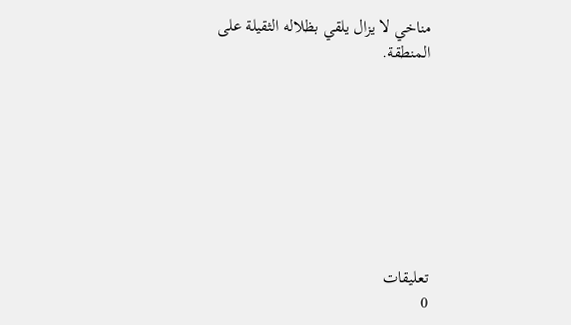مناخي لا يزال يلقي بظلاله الثقيلة على المنطقة.








تعليقات
0